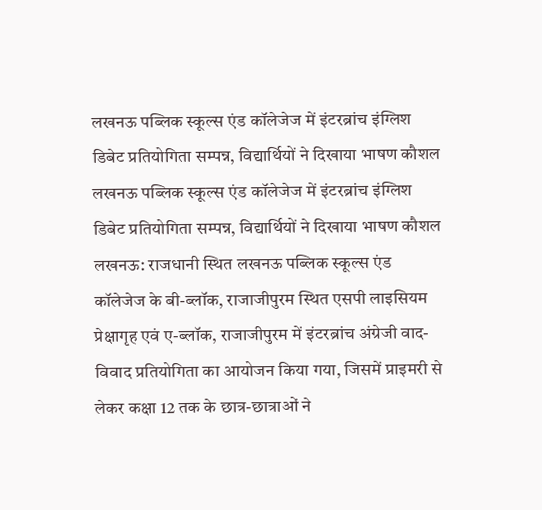लखनऊ पब्लिक स्कूल्स एंड कॉलेजेज में इंटरब्रांच इंग्लिश डिबेट प्रतियोगिता सम्पन्न, विद्यार्थियों ने दिखाया भाषण कौशल
लखनऊ पब्लिक स्कूल्स एंड कॉलेजेज में इंटरब्रांच इंग्लिश डिबेट प्रतियोगिता सम्पन्न, विद्यार्थियों ने दिखाया भाषण कौशल
लखनऊ: राजधानी स्थित लखनऊ पब्लिक स्कूल्स एंड कॉलेजेज के बी-ब्लॉक, राजाजीपुरम स्थित एसपी लाइसियम प्रेक्षागृह एवं ए-ब्लॉक, राजाजीपुरम में इंटरब्रांच अंग्रेजी वाद-विवाद प्रतियोगिता का आयोजन किया गया, जिसमें प्राइमरी से लेकर कक्षा 12 तक के छात्र-छात्राओं ने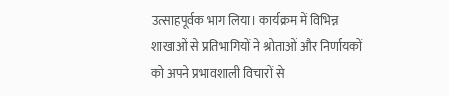उत्साहपूर्वक भाग लिया। कार्यक्रम में विभिन्न शाखाओं से प्रतिभागियों ने श्रोताओं और निर्णायकों को अपने प्रभावशाली विचारों से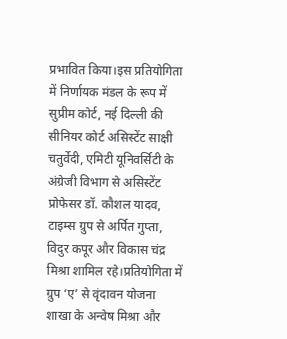प्रभावित किया।इस प्रतियोगिता में निर्णायक मंडल के रूप में सुप्रीम कोर्ट, नई दिल्ली की सीनियर कोर्ट असिस्टेंट साक्षी चतुर्वेदी, एमिटी यूनिवर्सिटी के अंग्रेजी विभाग से असिस्टेंट प्रोफेसर डॉ. कौशल यादव, टाइम्स ग्रुप से अर्पित गुप्ता, विदुर कपूर और विकास चंद्र मिश्रा शामिल रहे।प्रतियोगिता में ग्रुप ‘ए’ से वृंदावन योजना शाखा के अन्वेष मिश्रा और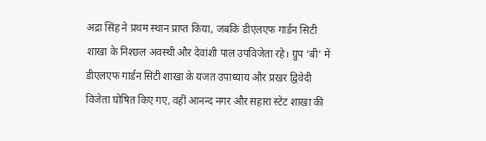अद्रा सिंह ने प्रथम स्थान प्राप्त किया, जबकि डीएलएफ गार्डन सिटी शाखा के निश्छल अवस्थी और देवांशी पाल उपविजेता रहे। ग्रुप ‘बी’ में डीएलएफ गार्डन सिटी शाखा के यजत उपाध्याय और प्रखर द्विवेदी विजेता घोषित किए गए, वहीं आनन्द नगर और सहारा स्टेट शाखा की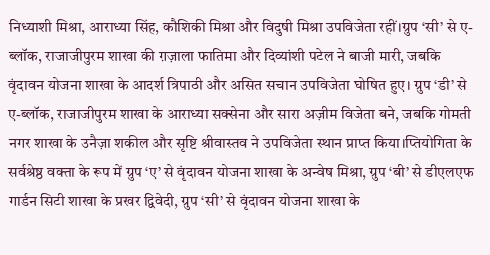निध्याशी मिश्रा, आराध्या सिंह, कौशिकी मिश्रा और विदुषी मिश्रा उपविजेता रहीं।ग्रुप ‘सी’ से ए-ब्लॉक, राजाजीपुरम शाखा की ग़ज़ाला फातिमा और दिव्यांशी पटेल ने बाजी मारी, जबकि वृंदावन योजना शाखा के आदर्श त्रिपाठी और असित सचान उपविजेता घोषित हुए। ग्रुप ‘डी’ से ए-ब्लॉक, राजाजीपुरम शाखा के आराध्या सक्सेना और सारा अज़ीम विजेता बने, जबकि गोमती नगर शाखा के उनैज़ा शकील और सृष्टि श्रीवास्तव ने उपविजेता स्थान प्राप्त किया।प्तियोगिता के सर्वश्रेष्ठ वक्ता के रूप में ग्रुप ‘ए’ से वृंदावन योजना शाखा के अन्वेष मिश्रा, ग्रुप ‘बी’ से डीएलएफ गार्डन सिटी शाखा के प्रखर द्विवेदी, ग्रुप ‘सी’ से वृंदावन योजना शाखा के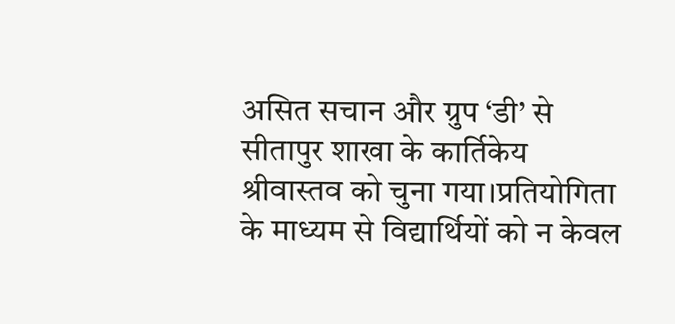असित सचान और ग्रुप ‘डी’ से सीतापुर शाखा के कार्तिकेय श्रीवास्तव को चुना गया।प्रतियोगिता के माध्यम से विद्यार्थियों को न केवल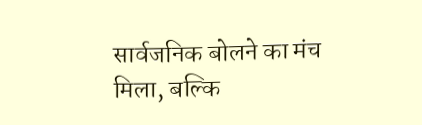सार्वजनिक बोलने का मंच मिला, बल्कि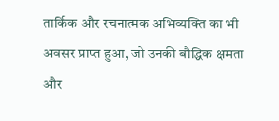तार्किक और रचनात्मक अभिव्यक्ति का भी अवसर प्राप्त हुआ, जो उनकी बौद्धिक क्षमता और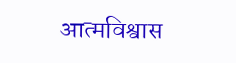आत्मविश्वास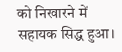को निखारने में सहायक सिद्ध हुआ।